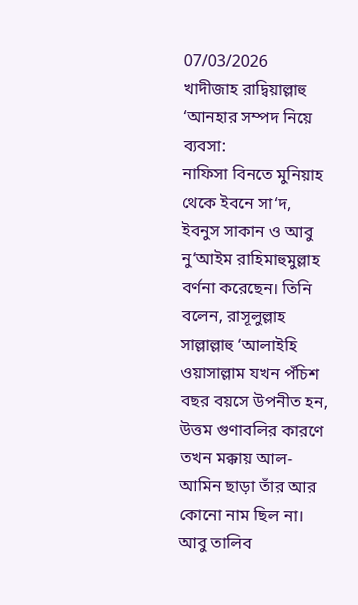07/03/2026
খাদীজাহ রাদ্বিয়াল্লাহু ‘আনহার সম্পদ নিয়ে ব্যবসা:
নাফিসা বিনতে মুনিয়াহ থেকে ইবনে সা‘দ, ইবনুস সাকান ও আবু নু‘আইম রাহিমাহুমুল্লাহ বর্ণনা করেছেন। তিনি বলেন, রাসূলুল্লাহ সাল্লাল্লাহু ‘আলাইহি ওয়াসাল্লাম যখন পঁচিশ বছর বয়সে উপনীত হন, উত্তম গুণাবলির কারণে তখন মক্কায় আল-আমিন ছাড়া তাঁর আর কোনো নাম ছিল না।
আবু তালিব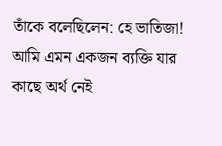তাঁকে বলেছিলেন: হে ভাতিজা! আমি এমন একজন ব্যক্তি যার কাছে অর্থ নেই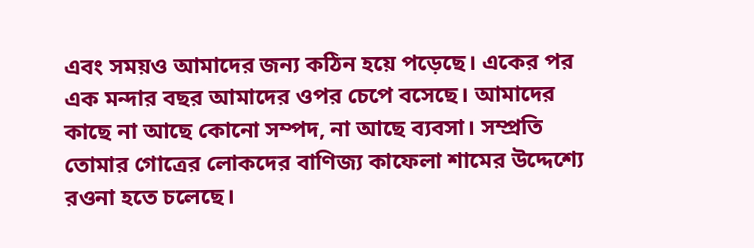এবং সময়ও আমাদের জন্য কঠিন হয়ে পড়েছে। একের পর এক মন্দার বছর আমাদের ওপর চেপে বসেছে। আমাদের কাছে না আছে কোনো সম্পদ, না আছে ব্যবসা। সম্প্রতি তোমার গোত্রের লোকদের বাণিজ্য কাফেলা শামের উদ্দেশ্যে রওনা হতে চলেছে।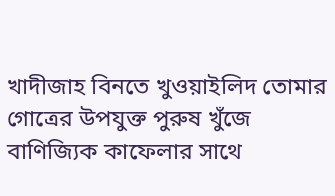খাদীজাহ বিনতে খুওয়াইলিদ তোমার গোত্রের উপযুক্ত পুরুষ খুঁজে বাণিজ্যিক কাফেলার সাথে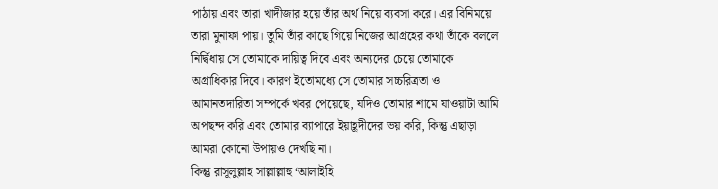পাঠায় এবং তারা খাদীজার হয়ে তাঁর অর্থ নিয়ে ব্যবসা করে। এর বিনিময়ে তারা মুনাফা পায়। তুমি তাঁর কাছে গিয়ে নিজের আগ্রহের কথা তাঁকে বললে নির্দ্বিধায় সে তোমাকে দায়িত্ব দিবে এবং অন্যদের চেয়ে তোমাকে অগ্রাধিকার দিবে। কারণ ইতোমধ্যে সে তোমার সচ্চরিত্রতা ও আমানতদারিতা সম্পর্কে খবর পেয়েছে, যদিও তোমার শামে যাওয়াটা আমি অপছন্দ করি এবং তোমার ব্যাপারে ইয়াহূদীদের ভয় করি, কিন্তু এছাড়া আমরা কোনো উপায়ও দেখছি না।
কিন্তু রাসূলুল্লাহ সাল্লাল্লাহু ‘আলাইহি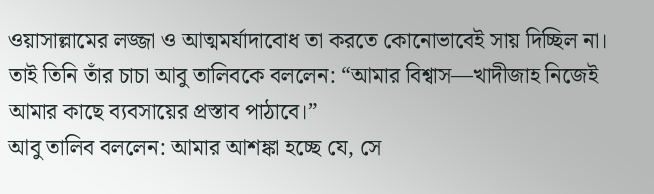ওয়াসাল্লামের লজ্জা ও আত্মমর্যাদাবোধ তা করতে কোনোভাবেই সায় দিচ্ছিল না। তাই তিনি তাঁর চাচা আবু তালিবকে বললেন: “আমার বিশ্বাস—খাদীজাহ নিজেই আমার কাছে ব্যবসায়ের প্রস্তাব পাঠাবে।”
আবু তালিব বললেন: আমার আশঙ্কা হচ্ছে যে, সে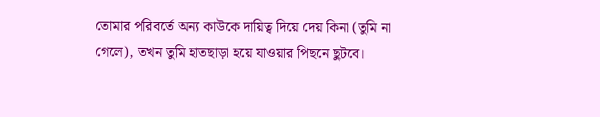তোমার পরিবর্তে অন্য কাউকে দায়িত্ব দিয়ে দেয় কিনা (তুমি না গেলে), তখন তুমি হাতছাড়া হয়ে যাওয়ার পিছনে ছুটবে।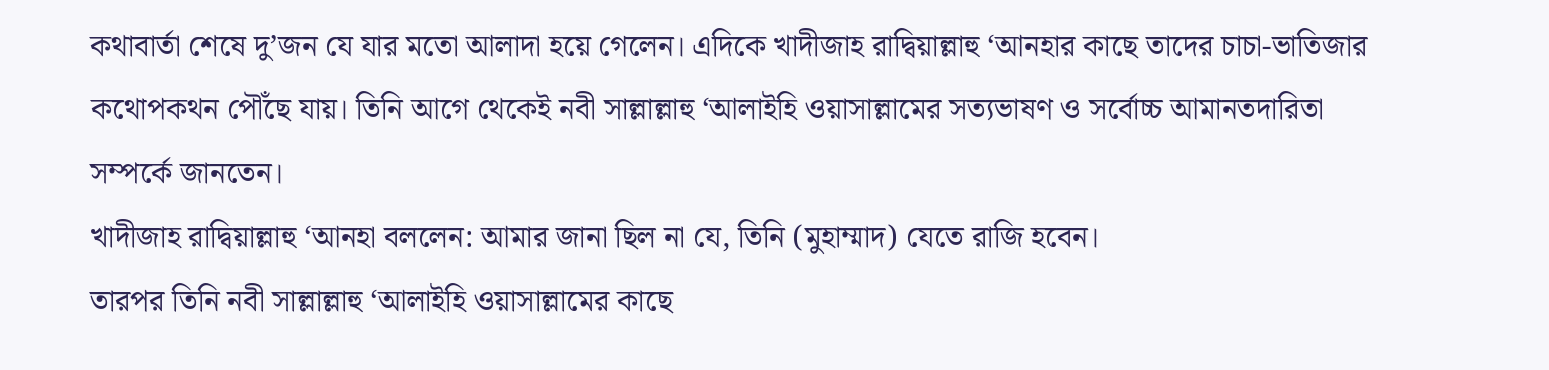কথাবার্তা শেষে দু’জন যে যার মতো আলাদা হয়ে গেলেন। এদিকে খাদীজাহ রাদ্বিয়াল্লাহু ‘আনহার কাছে তাদের চাচা-ভাতিজার কথোপকথন পৌঁছে যায়। তিনি আগে থেকেই নবী সাল্লাল্লাহু ‘আলাইহি ওয়াসাল্লামের সত্যভাষণ ও সর্বোচ্চ আমানতদারিতা সম্পর্কে জানতেন।
খাদীজাহ রাদ্বিয়াল্লাহু ‘আনহা বললেন: আমার জানা ছিল না যে, তিনি (মুহাম্মাদ) যেতে রাজি হবেন।
তারপর তিনি নবী সাল্লাল্লাহু ‘আলাইহি ওয়াসাল্লামের কাছে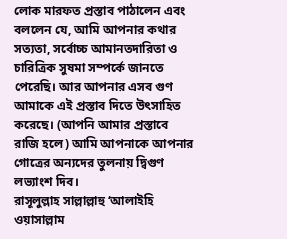লোক মারফত প্রস্তাব পাঠালেন এবং বললেন যে, আমি আপনার কথার সত্যতা, সর্বোচ্চ আমানতদারিতা ও চারিত্রিক সুষমা সম্পর্কে জানতে পেরেছি। আর আপনার এসব গুণ আমাকে এই প্রস্তাব দিতে উৎসাহিত করেছে। (আপনি আমার প্রস্তাবে রাজি হলে) আমি আপনাকে আপনার গোত্রের অন্যদের তুলনায় দ্বিগুণ লভ্যাংশ দিব।
রাসূলুল্লাহ সাল্লাল্লাহু ‘আলাইহি ওয়াসাল্লাম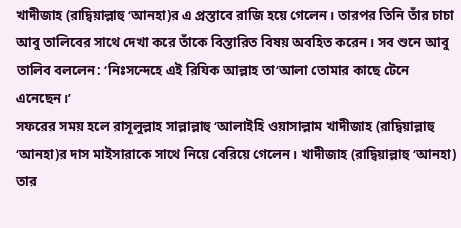খাদীজাহ (রাদ্বিয়াল্লাহু ‘আনহা)র এ প্রস্তাবে রাজি হয়ে গেলেন। তারপর তিনি তাঁর চাচা আবু তালিবের সাথে দেখা করে তাঁকে বিস্তারিত বিষয় অবহিত করেন। সব শুনে আবু তালিব বললেন: ‘নিঃসন্দেহে এই রিযিক আল্লাহ তা‘আলা তোমার কাছে টেনে এনেছেন।’
সফরের সময় হলে রাসূলুল্লাহ সাল্লাল্লাহু ‘আলাইহি ওয়াসাল্লাম খাদীজাহ (রাদ্বিয়াল্লাহু ‘আনহা)র দাস মাইসারাকে সাথে নিয়ে বেরিয়ে গেলেন। খাদীজাহ (রাদ্বিয়াল্লাহু ‘আনহা) তার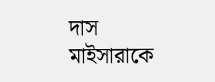দাস মাইসারাকে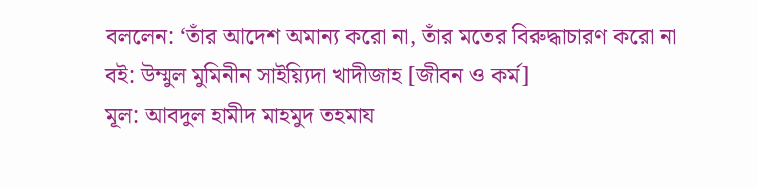বললেন: ‘তাঁর আদেশ অমান্য করো না, তাঁর মতের বিরুদ্ধাচারণ করো না
বই: উম্মুল মুমিনীন সাইয়্যিদা খাদীজাহ [জীবন ও কর্ম]
মূল: আবদুল হামীদ মাহমুদ তহমায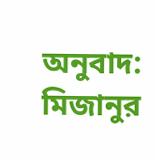অনুবাদ: মিজানুর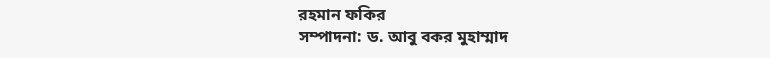রহমান ফকির
সম্পাদনা: ড. আবু বকর মুহাম্মাদ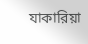যাকারিয়া